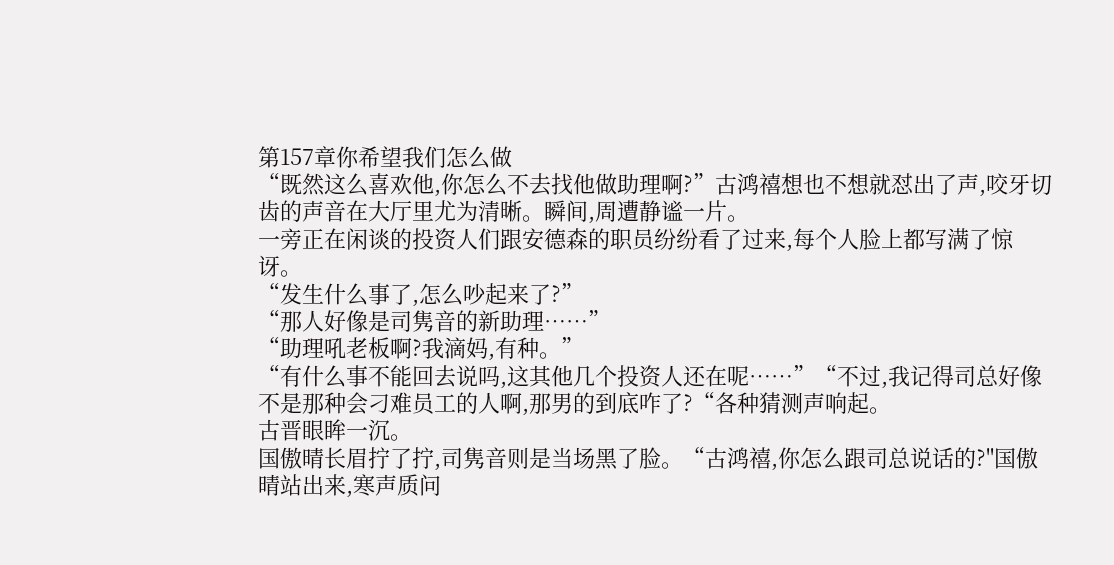第157章你希望我们怎么做
“既然这么喜欢他,你怎么不去找他做助理啊?”古鸿禧想也不想就怼出了声,咬牙切齿的声音在大厅里尤为清晰。瞬间,周遭静谧一片。
一旁正在闲谈的投资人们跟安德森的职员纷纷看了过来,每个人脸上都写满了惊讶。
“发生什么事了,怎么吵起来了?”
“那人好像是司隽音的新助理……”
“助理吼老板啊?我滴妈,有种。”
“有什么事不能回去说吗,这其他几个投资人还在呢……”“不过,我记得司总好像不是那种会刁难员工的人啊,那男的到底咋了?“各种猜测声响起。
古晋眼眸一沉。
国傲晴长眉拧了拧,司隽音则是当场黑了脸。“古鸿禧,你怎么跟司总说话的?"国傲晴站出来,寒声质问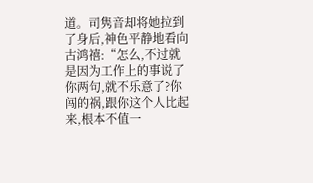道。司隽音却将她拉到了身后,神色平静地看向古鸿禧:“怎么,不过就是因为工作上的事说了你两句,就不乐意了?你闯的祸,跟你这个人比起来,根本不值一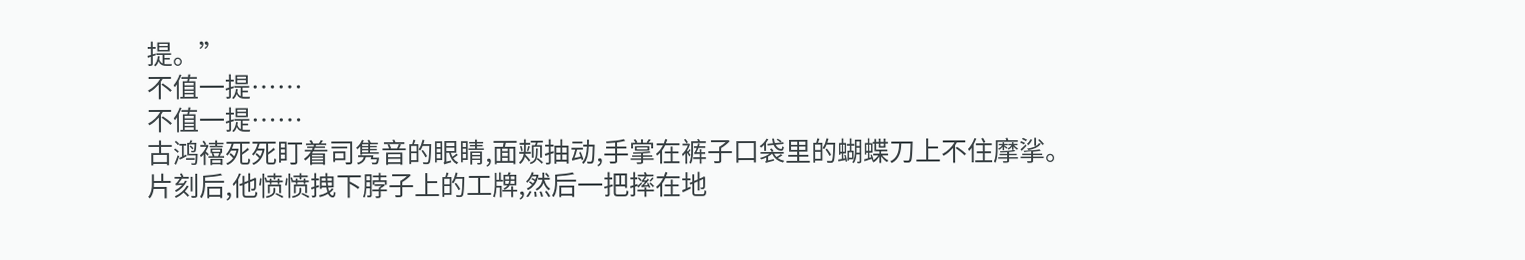提。”
不值一提……
不值一提……
古鸿禧死死盯着司隽音的眼睛,面颊抽动,手掌在裤子口袋里的蝴蝶刀上不住摩挲。
片刻后,他愤愤拽下脖子上的工牌,然后一把摔在地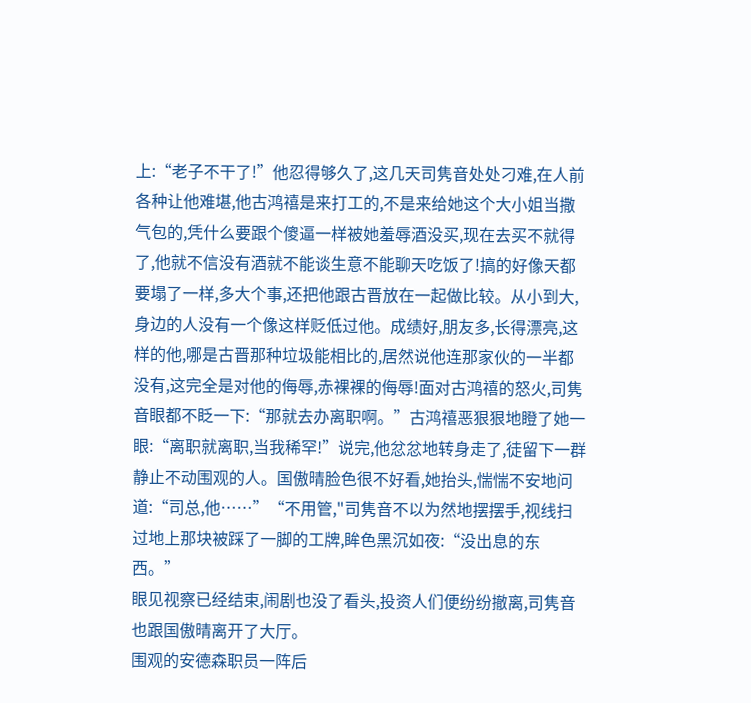上:“老子不干了!”他忍得够久了,这几天司隽音处处刁难,在人前各种让他难堪,他古鸿禧是来打工的,不是来给她这个大小姐当撒气包的,凭什么要跟个傻逼一样被她羞辱酒没买,现在去买不就得了,他就不信没有酒就不能谈生意不能聊天吃饭了!搞的好像天都要塌了一样,多大个事,还把他跟古晋放在一起做比较。从小到大,身边的人没有一个像这样贬低过他。成绩好,朋友多,长得漂亮,这样的他,哪是古晋那种垃圾能相比的,居然说他连那家伙的一半都没有,这完全是对他的侮辱,赤裸裸的侮辱!面对古鸿禧的怒火,司隽音眼都不眨一下:“那就去办离职啊。”古鸿禧恶狠狠地瞪了她一眼:“离职就离职,当我稀罕!”说完,他忿忿地转身走了,徒留下一群静止不动围观的人。国傲晴脸色很不好看,她抬头,惴惴不安地问道:“司总,他……”“不用管,"司隽音不以为然地摆摆手,视线扫过地上那块被踩了一脚的工牌,眸色黑沉如夜:“没出息的东西。”
眼见视察已经结束,闹剧也没了看头,投资人们便纷纷撤离,司隽音也跟国傲晴离开了大厅。
围观的安德森职员一阵后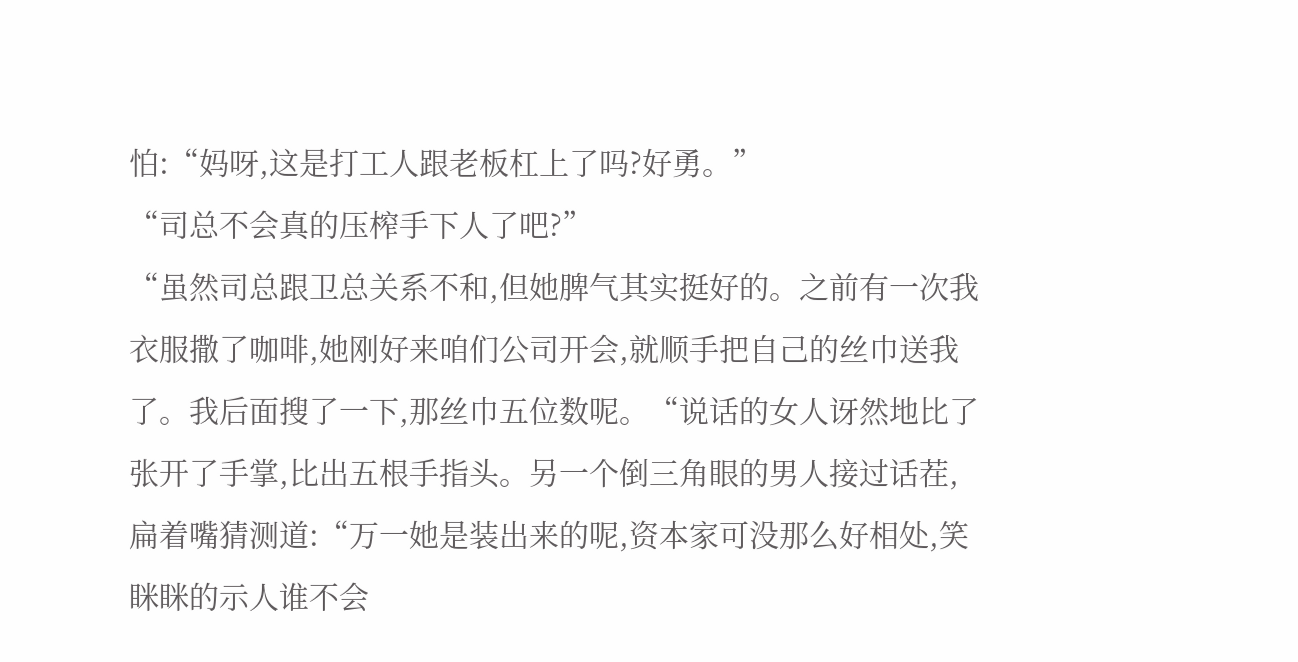怕:“妈呀,这是打工人跟老板杠上了吗?好勇。”
“司总不会真的压榨手下人了吧?”
“虽然司总跟卫总关系不和,但她脾气其实挺好的。之前有一次我衣服撒了咖啡,她刚好来咱们公司开会,就顺手把自己的丝巾送我了。我后面搜了一下,那丝巾五位数呢。“说话的女人讶然地比了张开了手掌,比出五根手指头。另一个倒三角眼的男人接过话茬,扁着嘴猜测道:“万一她是装出来的呢,资本家可没那么好相处,笑眯眯的示人谁不会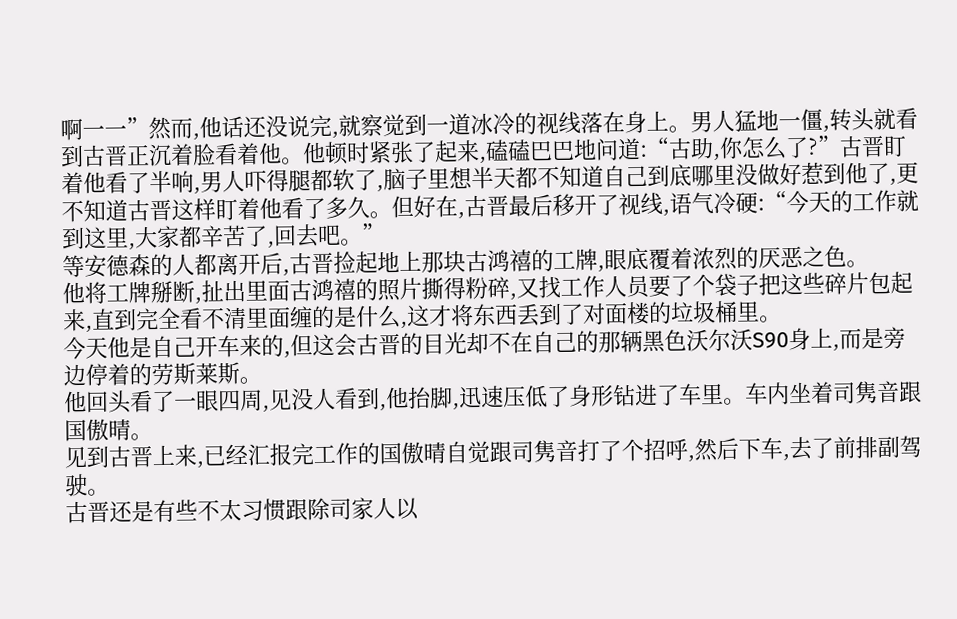啊一一”然而,他话还没说完,就察觉到一道冰冷的视线落在身上。男人猛地一僵,转头就看到古晋正沉着脸看着他。他顿时紧张了起来,磕磕巴巴地问道:“古助,你怎么了?”古晋盯着他看了半响,男人吓得腿都软了,脑子里想半天都不知道自己到底哪里没做好惹到他了,更不知道古晋这样盯着他看了多久。但好在,古晋最后移开了视线,语气冷硬:“今天的工作就到这里,大家都辛苦了,回去吧。”
等安德森的人都离开后,古晋捡起地上那块古鸿禧的工牌,眼底覆着浓烈的厌恶之色。
他将工牌掰断,扯出里面古鸿禧的照片撕得粉碎,又找工作人员要了个袋子把这些碎片包起来,直到完全看不清里面缠的是什么,这才将东西丢到了对面楼的垃圾桶里。
今天他是自己开车来的,但这会古晋的目光却不在自己的那辆黑色沃尔沃S90身上,而是旁边停着的劳斯莱斯。
他回头看了一眼四周,见没人看到,他抬脚,迅速压低了身形钻进了车里。车内坐着司隽音跟国傲晴。
见到古晋上来,已经汇报完工作的国傲晴自觉跟司隽音打了个招呼,然后下车,去了前排副驾驶。
古晋还是有些不太习惯跟除司家人以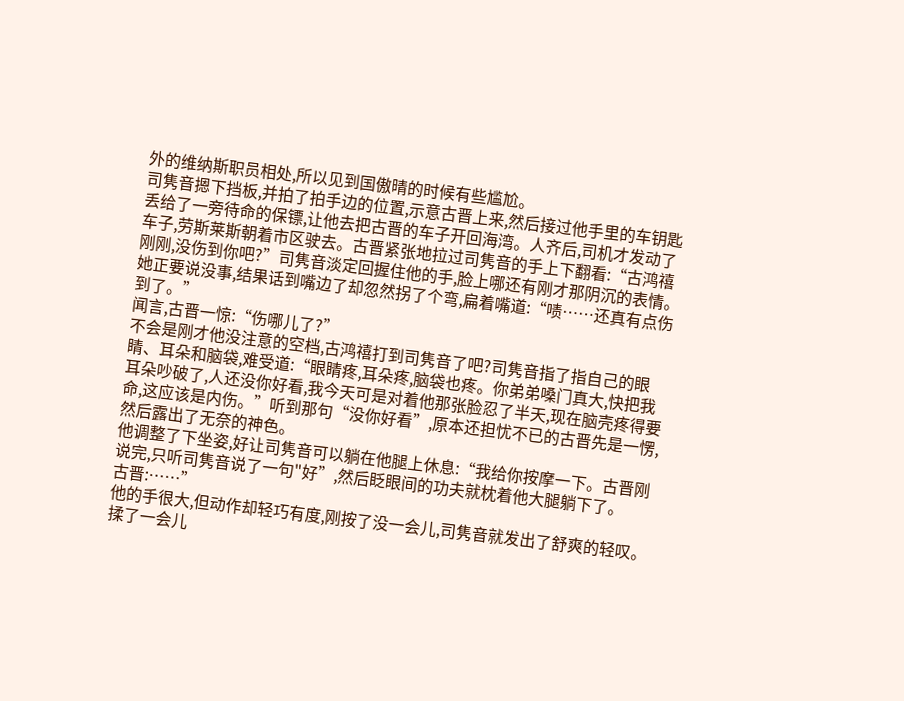外的维纳斯职员相处,所以见到国傲晴的时候有些尴尬。
司隽音摁下挡板,并拍了拍手边的位置,示意古晋上来,然后接过他手里的车钥匙丢给了一旁待命的保镖,让他去把古晋的车子开回海湾。人齐后,司机才发动了车子,劳斯莱斯朝着市区驶去。古晋紧张地拉过司隽音的手上下翻看:“古鸿禧刚刚,没伤到你吧?”司隽音淡定回握住他的手,脸上哪还有刚才那阴沉的表情。她正要说没事,结果话到嘴边了却忽然拐了个弯,扁着嘴道:“啧……还真有点伤到了。”
闻言,古晋一惊:“伤哪儿了?”
不会是刚才他没注意的空档,古鸿禧打到司隽音了吧?司隽音指了指自己的眼睛、耳朵和脑袋,难受道:“眼睛疼,耳朵疼,脑袋也疼。你弟弟嗓门真大,快把我耳朵吵破了,人还没你好看,我今天可是对着他那张脸忍了半天,现在脑壳疼得要命,这应该是内伤。”听到那句“没你好看”,原本还担忧不已的古晋先是一愣,然后露出了无奈的神色。
他调整了下坐姿,好让司隽音可以躺在他腿上休息:“我给你按摩一下。古晋刚说完,只听司隽音说了一句"好”,然后眨眼间的功夫就枕着他大腿躺下了。
古晋:……”
他的手很大,但动作却轻巧有度,刚按了没一会儿,司隽音就发出了舒爽的轻叹。
揉了一会儿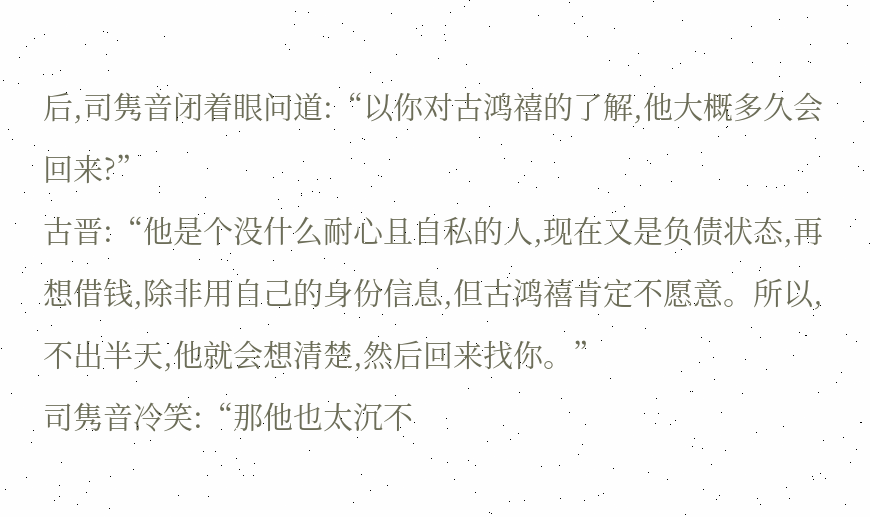后,司隽音闭着眼问道:“以你对古鸿禧的了解,他大概多久会回来?”
古晋:“他是个没什么耐心且自私的人,现在又是负债状态,再想借钱,除非用自己的身份信息,但古鸿禧肯定不愿意。所以,不出半天,他就会想清楚,然后回来找你。”
司隽音冷笑:“那他也太沉不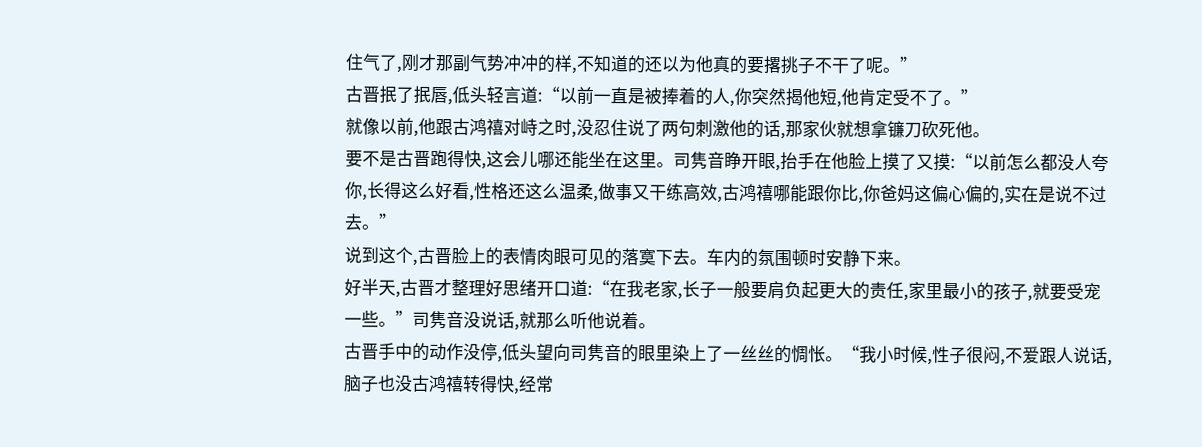住气了,刚才那副气势冲冲的样,不知道的还以为他真的要撂挑子不干了呢。”
古晋抿了抿唇,低头轻言道:“以前一直是被捧着的人,你突然揭他短,他肯定受不了。”
就像以前,他跟古鸿禧对峙之时,没忍住说了两句刺激他的话,那家伙就想拿镰刀砍死他。
要不是古晋跑得快,这会儿哪还能坐在这里。司隽音睁开眼,抬手在他脸上摸了又摸:“以前怎么都没人夸你,长得这么好看,性格还这么温柔,做事又干练高效,古鸿禧哪能跟你比,你爸妈这偏心偏的,实在是说不过去。”
说到这个,古晋脸上的表情肉眼可见的落寞下去。车内的氛围顿时安静下来。
好半天,古晋才整理好思绪开口道:“在我老家,长子一般要肩负起更大的责任,家里最小的孩子,就要受宠一些。”司隽音没说话,就那么听他说着。
古晋手中的动作没停,低头望向司隽音的眼里染上了一丝丝的惆怅。“我小时候,性子很闷,不爱跟人说话,脑子也没古鸿禧转得快,经常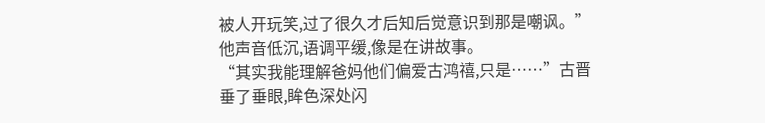被人开玩笑,过了很久才后知后觉意识到那是嘲讽。”他声音低沉,语调平缓,像是在讲故事。
“其实我能理解爸妈他们偏爱古鸿禧,只是……”古晋垂了垂眼,眸色深处闪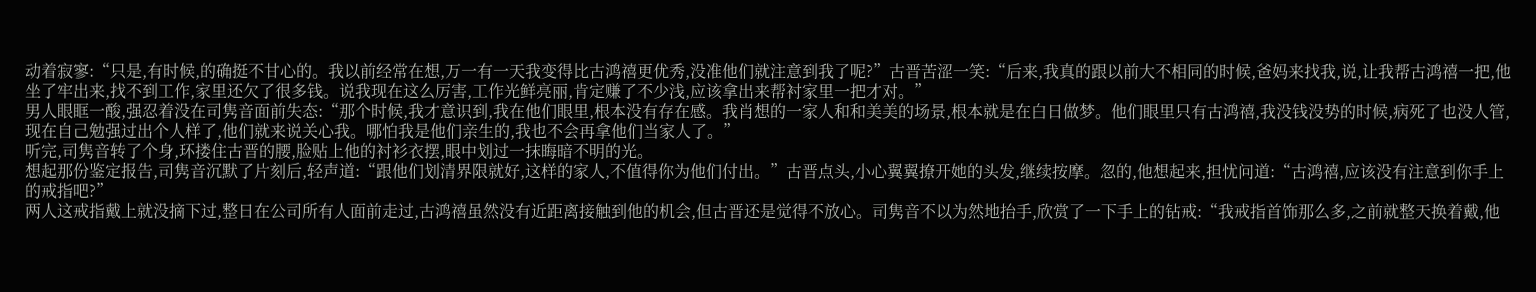动着寂寥:“只是,有时候,的确挺不甘心的。我以前经常在想,万一有一天我变得比古鸿禧更优秀,没准他们就注意到我了呢?”古晋苦涩一笑:“后来,我真的跟以前大不相同的时候,爸妈来找我,说,让我帮古鸿禧一把,他坐了牢出来,找不到工作,家里还欠了很多钱。说我现在这么厉害,工作光鲜亮丽,肯定赚了不少浅,应该拿出来帮衬家里一把才对。”
男人眼眶一酸,强忍着没在司隽音面前失态:“那个时候,我才意识到,我在他们眼里,根本没有存在感。我肖想的一家人和和美美的场景,根本就是在白日做梦。他们眼里只有古鸿禧,我没钱没势的时候,病死了也没人管,现在自己勉强过出个人样了,他们就来说关心我。哪怕我是他们亲生的,我也不会再拿他们当家人了。”
听完,司隽音转了个身,环搂住古晋的腰,脸贴上他的衬衫衣摆,眼中划过一抹晦暗不明的光。
想起那份鉴定报告,司隽音沉默了片刻后,轻声道:“跟他们划清界限就好,这样的家人,不值得你为他们付出。”古晋点头,小心翼翼撩开她的头发,继续按摩。忽的,他想起来,担忧问道:“古鸿禧,应该没有注意到你手上的戒指吧?”
两人这戒指戴上就没摘下过,整日在公司所有人面前走过,古鸿禧虽然没有近距离接触到他的机会,但古晋还是觉得不放心。司隽音不以为然地抬手,欣赏了一下手上的钻戒:“我戒指首饰那么多,之前就整天换着戴,他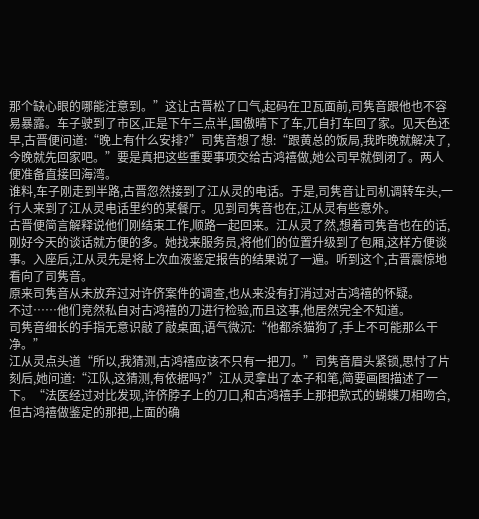那个缺心眼的哪能注意到。”这让古晋松了口气,起码在卫瓦面前,司隽音跟他也不容易暴露。车子驶到了市区,正是下午三点半,国傲晴下了车,兀自打车回了家。见天色还早,古晋便问道:“晚上有什么安排?”司隽音想了想:“跟黄总的饭局,我昨晚就解决了,今晚就先回家吧。”要是真把这些重要事项交给古鸿禧做,她公司早就倒闭了。两人便准备直接回海湾。
谁料,车子刚走到半路,古晋忽然接到了江从灵的电话。于是,司隽音让司机调转车头,一行人来到了江从灵电话里约的某餐厅。见到司隽音也在,江从灵有些意外。
古晋便简言解释说他们刚结束工作,顺路一起回来。江从灵了然,想着司隽音也在的话,刚好今天的谈话就方便的多。她找来服务员,将他们的位置升级到了包厢,这样方便谈事。入座后,江从灵先是将上次血液鉴定报告的结果说了一遍。听到这个,古晋震惊地看向了司隽音。
原来司隽音从未放弃过对许侪案件的调查,也从来没有打消过对古鸿禧的怀疑。
不过……他们竞然私自对古鸿禧的刀进行检验,而且这事,他居然完全不知道。
司隽音细长的手指无意识敲了敲桌面,语气微沉:“他都杀猫狗了,手上不可能那么干净。”
江从灵点头道“所以,我猜测,古鸿禧应该不只有一把刀。”司隽音眉头紧锁,思忖了片刻后,她问道:“江队,这猜测,有依据吗?”江从灵拿出了本子和笔,简要画图描述了一下。“法医经过对比发现,许侪脖子上的刀口,和古鸿禧手上那把款式的蝴蝶刀相吻合,但古鸿禧做鉴定的那把,上面的确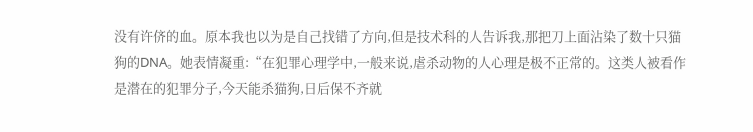没有许侪的血。原本我也以为是自己找错了方向,但是技术科的人告诉我,那把刀上面沾染了数十只猫狗的DNA。她表情凝重:“在犯罪心理学中,一般来说,虐杀动物的人心理是极不正常的。这类人被看作是潜在的犯罪分子,今天能杀猫狗,日后保不齐就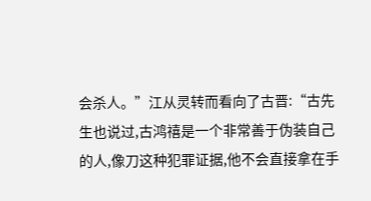会杀人。”江从灵转而看向了古晋:“古先生也说过,古鸿禧是一个非常善于伪装自己的人,像刀这种犯罪证据,他不会直接拿在手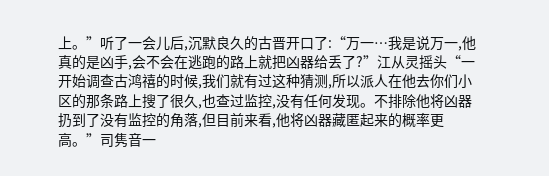上。”听了一会儿后,沉默良久的古晋开口了:“万一…我是说万一,他真的是凶手,会不会在逃跑的路上就把凶器给丢了?”江从灵摇头“一开始调查古鸿禧的时候,我们就有过这种猜测,所以派人在他去你们小区的那条路上搜了很久,也查过监控,没有任何发现。不排除他将凶器扔到了没有监控的角落,但目前来看,他将凶器藏匿起来的概率更高。”司隽音一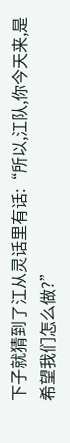下子就猜到了江从灵话里有话:“所以,江队,你今天来,是希望我们怎么做?”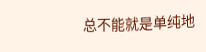总不能就是单纯地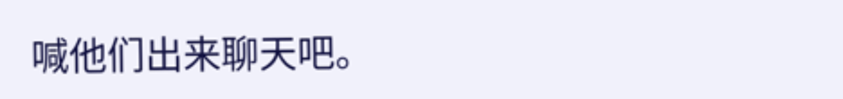喊他们出来聊天吧。